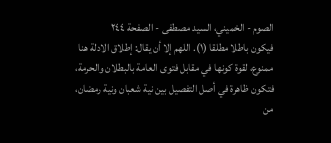الصوم - الخميني، السيد مصطفى - الصفحة ٢٤٤
فيكون باطلا مطلقا (١). اللهم إلا أن يقال: إطلاق الادلة هنا ممنوع، لقوة كونها في مقابل فتوى العامة بالبطلان والحرمة، فتكون ظاهرة في أصل التفصيل بين نية شعبان ونية رمضان، من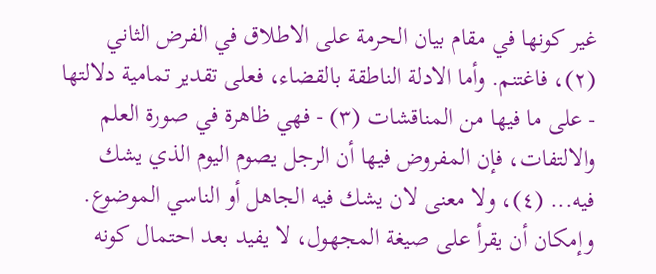غير كونها في مقام بيان الحرمة على الاطلاق في الفرض الثاني (٢)، فاغتنم. وأما الادلة الناطقة بالقضاء، فعلى تقدير تمامية دلالتها - على ما فيها من المناقشات (٣) - فهي ظاهرة في صورة العلم والالتفات، فإن المفروض فيها أن الرجل يصوم اليوم الذي يشك فيه... (٤)، ولا معنى لان يشك فيه الجاهل أو الناسي الموضوع. وإمكان أن يقرأ على صيغة المجهول، لا يفيد بعد احتمال كونه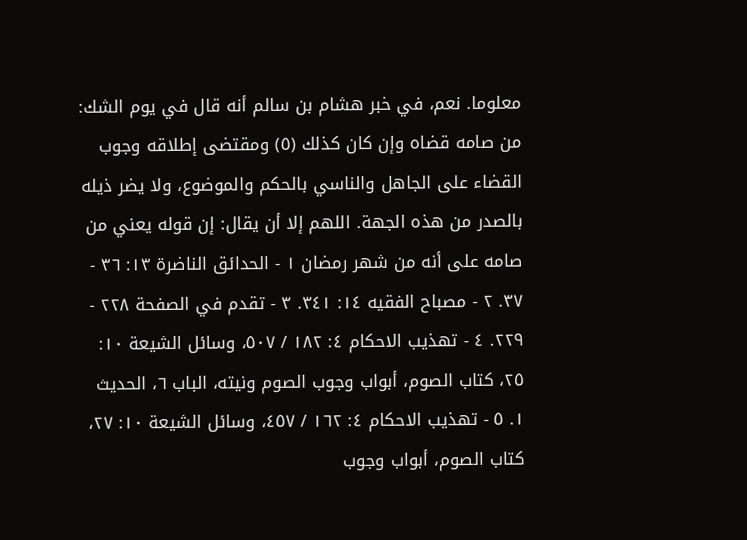معلوما. نعم، في خبر هشام بن سالم أنه قال في يوم الشك: من صامه قضاه وإن كان كذلك (٥) ومقتضى إطلاقه وجوب القضاء على الجاهل والناسي بالحكم والموضوع، ولا يضر ذيله بالصدر من هذه الجهة. اللهم إلا أن يقال: إن قوله يعني من صامه على أنه من شهر رمضان ١ - الحدائق الناضرة ١٣: ٣٦ - ٣٧. ٢ - مصباح الفقيه ١٤: ٣٤١. ٣ - تقدم في الصفحة ٢٢٨ - ٢٢٩. ٤ - تهذيب الاحكام ٤: ١٨٢ / ٥٠٧، وسائل الشيعة ١٠: ٢٥، كتاب الصوم، أبواب وجوب الصوم ونيته، الباب ٦، الحديث ١. ٥ - تهذيب الاحكام ٤: ١٦٢ / ٤٥٧، وسائل الشيعة ١٠: ٢٧، كتاب الصوم، أبواب وجوب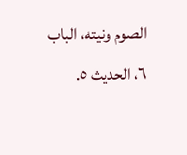الصوم ونيته، الباب ٦، الحديث ٥.